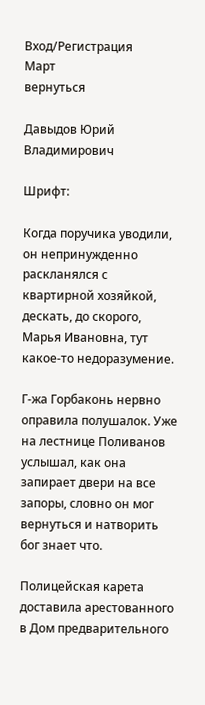Вход/Регистрация
Март
вернуться

Давыдов Юрий Владимирович

Шрифт:

Когда поручика уводили, он непринужденно раскланялся с квартирной хозяйкой, дескать, до скорого, Марья Ивановна, тут какое-то недоразумение.

Г-жа Горбаконь нервно оправила полушалок. Уже на лестнице Поливанов услышал, как она запирает двери на все запоры, словно он мог вернуться и натворить бог знает что.

Полицейская карета доставила арестованного в Дом предварительного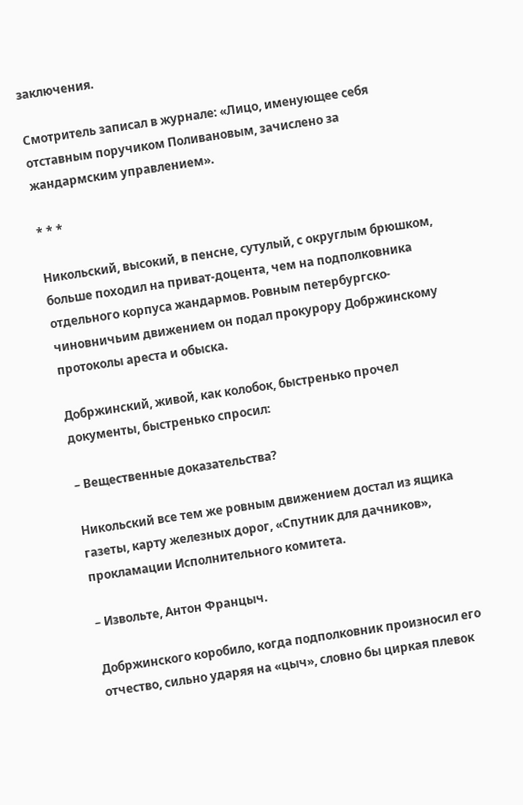заключения.

Смотритель записал в журнале: «Лицо, именующее себя отставным поручиком Поливановым, зачислено за жандармским управлением».

* * *

Никольский, высокий, в пенсне, сутулый, с округлым брюшком, больше походил на приват-доцента, чем на подполковника отдельного корпуса жандармов. Ровным петербургско-чиновничьим движением он подал прокурору Добржинскому протоколы ареста и обыска.

Добржинский, живой, как колобок, быстренько прочел документы, быстренько спросил:

– Вещественные доказательства?

Никольский все тем же ровным движением достал из ящика газеты, карту железных дорог, «Спутник для дачников», прокламации Исполнительного комитета.

– Извольте, Антон Францыч.

Добржинского коробило, когда подполковник произносил его отчество, сильно ударяя на «цыч», словно бы циркая плевок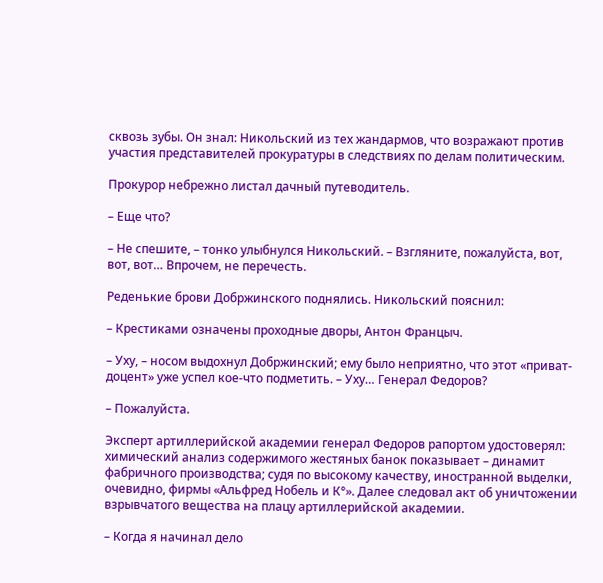сквозь зубы. Он знал: Никольский из тех жандармов, что возражают против участия представителей прокуратуры в следствиях по делам политическим.

Прокурор небрежно листал дачный путеводитель.

– Еще что?

– Не спешите, – тонко улыбнулся Никольский. – Взгляните, пожалуйста, вот, вот, вот… Впрочем, не перечесть.

Реденькие брови Добржинского поднялись. Никольский пояснил:

– Крестиками означены проходные дворы, Антон Францыч.

– Уху, – носом выдохнул Добржинский; ему было неприятно, что этот «приват-доцент» уже успел кое-что подметить. – Уху… Генерал Федоров?

– Пожалуйста.

Эксперт артиллерийской академии генерал Федоров рапортом удостоверял: химический анализ содержимого жестяных банок показывает – динамит фабричного производства; судя по высокому качеству, иностранной выделки, очевидно, фирмы «Альфред Нобель и К°». Далее следовал акт об уничтожении взрывчатого вещества на плацу артиллерийской академии.

– Когда я начинал дело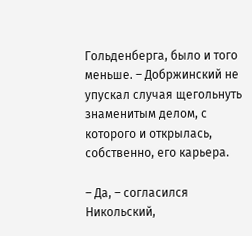Гольденберга, было и того меньше. – Добржинский не упускал случая щегольнуть знаменитым делом, с которого и открылась, собственно, его карьера.

– Да, – согласился Никольский,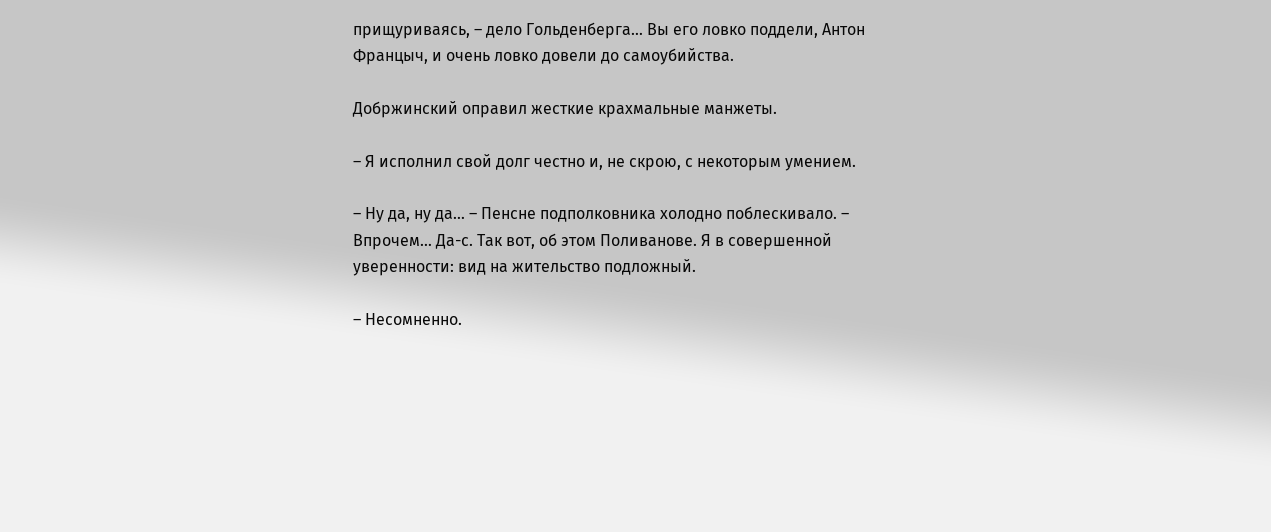прищуриваясь, – дело Гольденберга… Вы его ловко поддели, Антон Францыч, и очень ловко довели до самоубийства.

Добржинский оправил жесткие крахмальные манжеты.

– Я исполнил свой долг честно и, не скрою, с некоторым умением.

– Ну да, ну да… – Пенсне подполковника холодно поблескивало. – Впрочем… Да-с. Так вот, об этом Поливанове. Я в совершенной уверенности: вид на жительство подложный.

– Несомненно.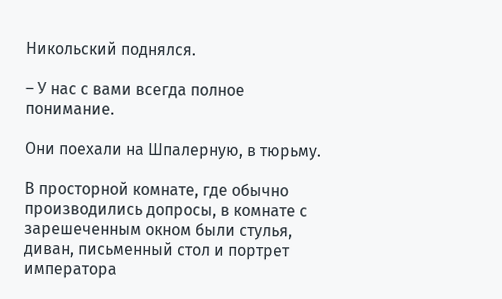Никольский поднялся.

– У нас с вами всегда полное понимание.

Они поехали на Шпалерную, в тюрьму.

В просторной комнате, где обычно производились допросы, в комнате с зарешеченным окном были стулья, диван, письменный стол и портрет императора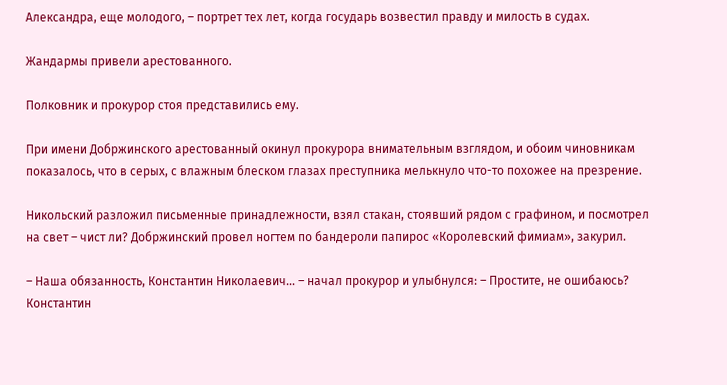Александра, еще молодого, – портрет тех лет, когда государь возвестил правду и милость в судах.

Жандармы привели арестованного.

Полковник и прокурор стоя представились ему.

При имени Добржинского арестованный окинул прокурора внимательным взглядом, и обоим чиновникам показалось, что в серых, с влажным блеском глазах преступника мелькнуло что-то похожее на презрение.

Никольский разложил письменные принадлежности, взял стакан, стоявший рядом с графином, и посмотрел на свет – чист ли? Добржинский провел ногтем по бандероли папирос «Королевский фимиам», закурил.

– Наша обязанность, Константин Николаевич… – начал прокурор и улыбнулся: – Простите, не ошибаюсь? Константин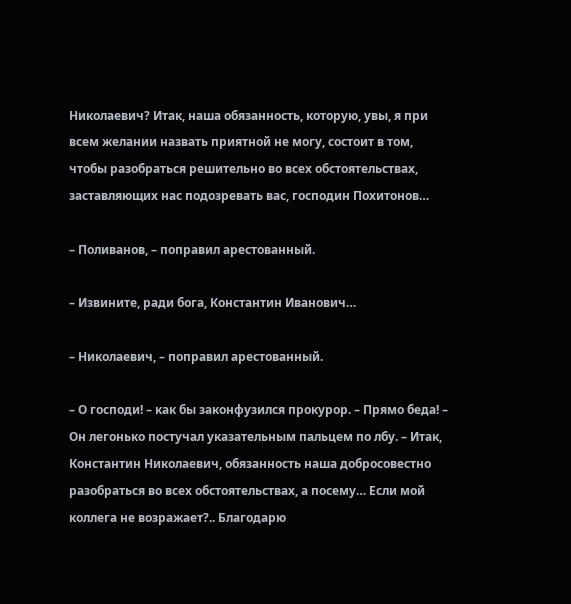Николаевич? Итак, наша обязанность, которую, увы, я при всем желании назвать приятной не могу, состоит в том, чтобы разобраться решительно во всех обстоятельствах, заставляющих нас подозревать вас, господин Похитонов…

– Поливанов, – поправил арестованный.

– Извините, ради бога, Константин Иванович…

– Николаевич, – поправил арестованный.

– О господи! – как бы законфузился прокурор. – Прямо беда! – Он легонько постучал указательным пальцем по лбу. – Итак, Константин Николаевич, обязанность наша добросовестно разобраться во всех обстоятельствах, а посему… Если мой коллега не возражает?.. Благодарю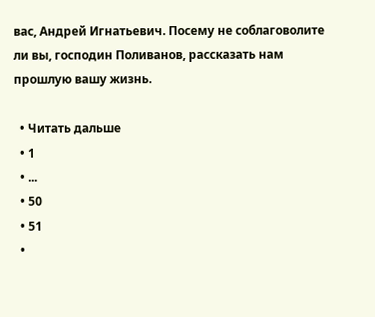вас, Андрей Игнатьевич. Посему не соблаговолите ли вы, господин Поливанов, рассказать нам прошлую вашу жизнь.

  • Читать дальше
  • 1
  • ...
  • 50
  • 51
  •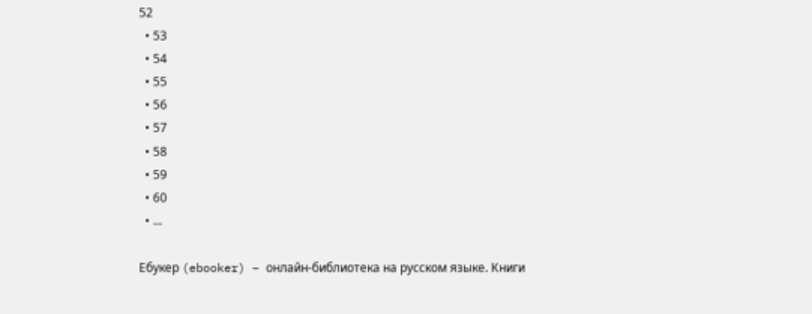52
  • 53
  • 54
  • 55
  • 56
  • 57
  • 58
  • 59
  • 60
  • ...

Ебукер (ebooker) – онлайн-библиотека на русском языке. Книги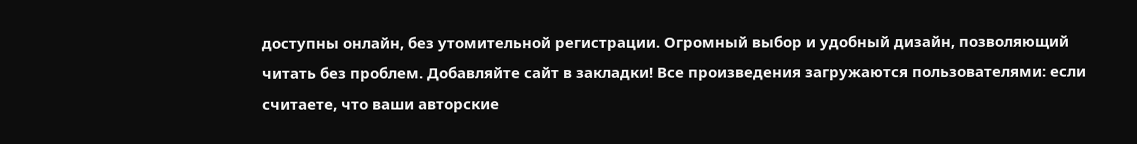доступны онлайн, без утомительной регистрации. Огромный выбор и удобный дизайн, позволяющий читать без проблем. Добавляйте сайт в закладки! Все произведения загружаются пользователями: если считаете, что ваши авторские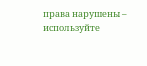права нарушены – используйте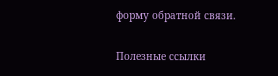форму обратной связи.

Полезные ссылки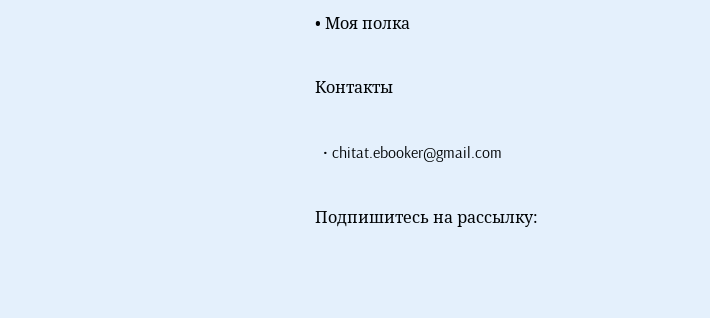• Моя полка

Контакты

  • chitat.ebooker@gmail.com

Подпишитесь на рассылку: